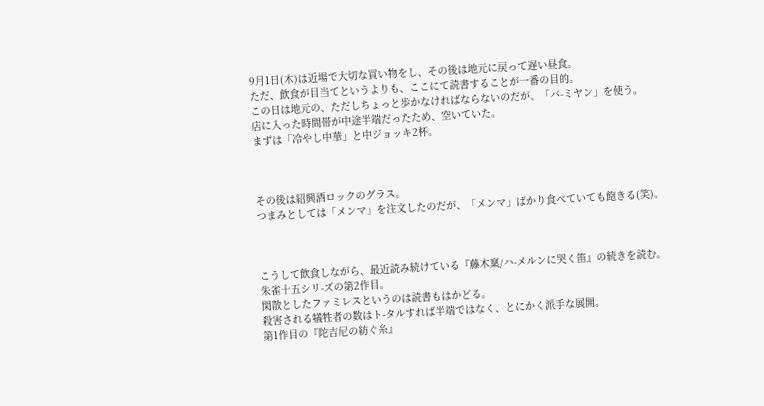9月1日(木)は近場で大切な買い物をし、その後は地元に戻って遅い昼食。
ただ、飲食が目当てというよりも、ここにて読書することが一番の目的。
この日は地元の、ただしちょっと歩かなければならないのだが、「バ-ミヤン」を使う。
店に入った時間帯が中途半端だったため、空いていた。
まずは「冷やし中華」と中ジョッキ2杯。



その後は紹興酒ロックのグラス。
つまみとしては「メンマ」を注文したのだが、「メンマ」ばかり食べていても飽きる(笑)。



こうして飲食しながら、最近読み続けている『藤木稟/ハ-メルンに哭く笛』の続きを読む。
朱雀十五シリ-ズの第2作目。
閑散としたファミレスというのは読書もはかどる。
殺害される犠牲者の数はト-タルすれば半端ではなく、とにかく派手な展開。
第1作目の『陀吉尼の紡ぐ糸』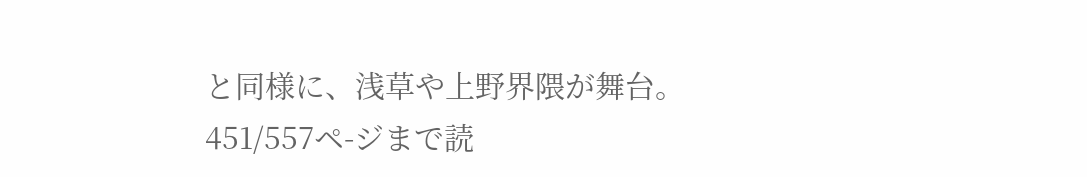と同様に、浅草や上野界隈が舞台。
451/557ペ-ジまで読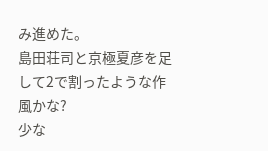み進めた。
島田荘司と京極夏彦を足して2で割ったような作風かな?
少な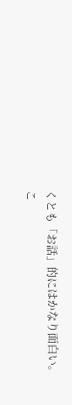くとも「お話」的にはかなり面白い。
こ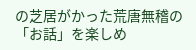の芝居がかった荒唐無稽の「お話」を楽しめ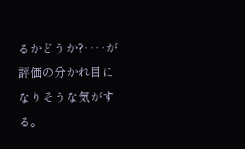るかどうか?‥‥が評価の分かれ目になりそうな気がする。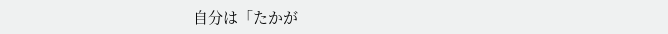自分は「たかが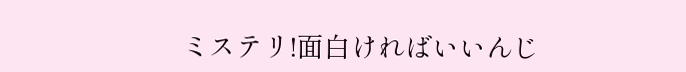ミステリ!面白ければいいんじ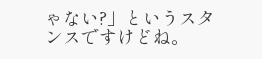ゃない?」というスタンスですけどね。